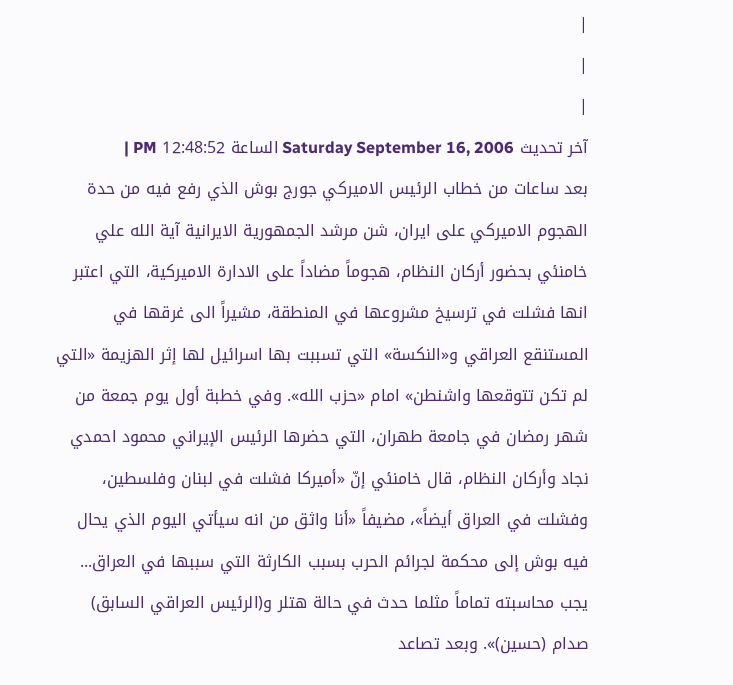|
|
|
آخر تحديث Saturday September 16, 2006 الساعة 12:48:52 PM |
بعد ساعات من خطاب الرئيس الاميركي جورج بوش الذي رفع فيه من حدة الهجوم الاميركي على ايران، شن مرشد الجمهورية الايرانية آية الله علي خامنئي بحضور أركان النظام، هجوماً مضاداً على الادارة الاميركية، التي اعتبر انها فشلت في ترسيخ مشروعها في المنطقة، مشيراً الى غرقها في المستنقع العراقي و«النكسة» التي تسببت بها اسرائيل لها إثر الهزيمة «التي لم تكن تتوقعها واشنطن» امام «حزب الله». وفي خطبة أول يوم جمعة من شهر رمضان في جامعة طهران، التي حضرها الرئيس الإيراني محمود احمدي نجاد وأركان النظام، قال خامنئي إنّ «أميركا فشلت في لبنان وفلسطين، وفشلت في العراق أيضاً»، مضيفاً «أنا واثق من انه سيأتي اليوم الذي يحال فيه بوش إلى محكمة لجرائم الحرب بسبب الكارثة التي سببها في العراق... يجب محاسبته تماماً مثلما حدث في حالة هتلر و(الرئيس العراقي السابق) صدام (حسين)». وبعد تصاعد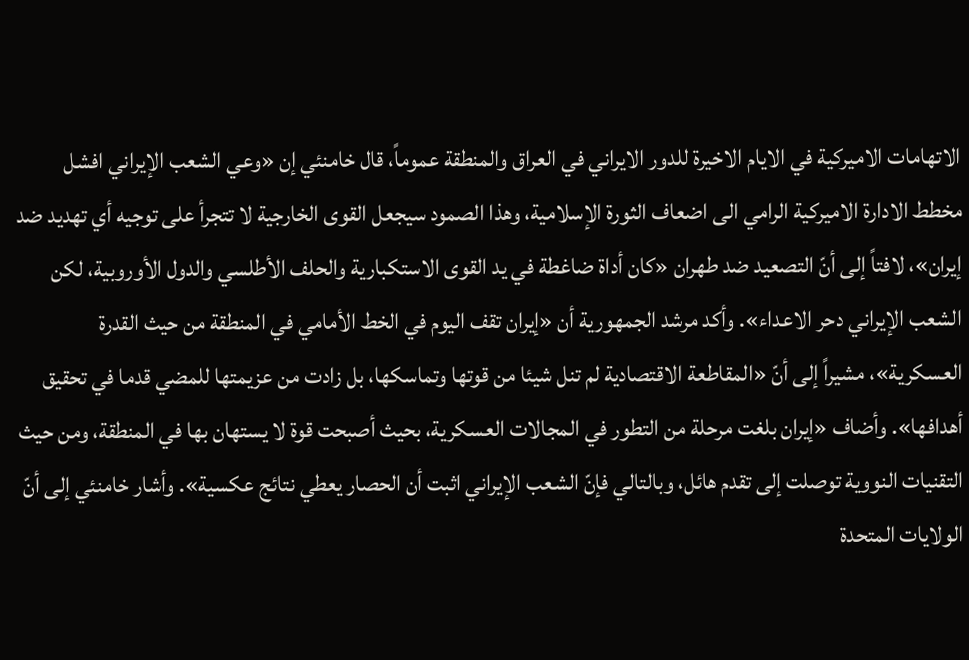الاتهامات الاميركية في الايام الاخيرة للدور الايراني في العراق والمنطقة عموماً، قال خامنئي إن «وعي الشعب الإيراني افشل مخطط الادارة الاميركية الرامي الى اضعاف الثورة الإسلامية، وهذا الصمود سيجعل القوى الخارجية لا تتجرأ على توجيه أي تهديد ضد إيران»، لافتاً إلى أنّ التصعيد ضد طهران «كان أداة ضاغطة في يد القوى الاستكبارية والحلف الأطلسي والدول الأوروبية، لكن الشعب الإيراني دحر الاعداء». وأكد مرشد الجمهورية أن «إيران تقف اليوم في الخط الأمامي في المنطقة من حيث القدرة العسكرية»، مشيراً إلى أنّ «المقاطعة الاقتصادية لم تنل شيئا من قوتها وتماسكها، بل زادت من عزيمتها للمضي قدما في تحقيق أهدافها». وأضاف «إيران بلغت مرحلة من التطور في المجالات العسكرية، بحيث أصبحت قوة لا يستهان بها في المنطقة، ومن حيث التقنيات النووية توصلت إلى تقدم هائل، وبالتالي فإنّ الشعب الإيراني اثبت أن الحصار يعطي نتائج عكسية». وأشار خامنئي إلى أنّ الولايات المتحدة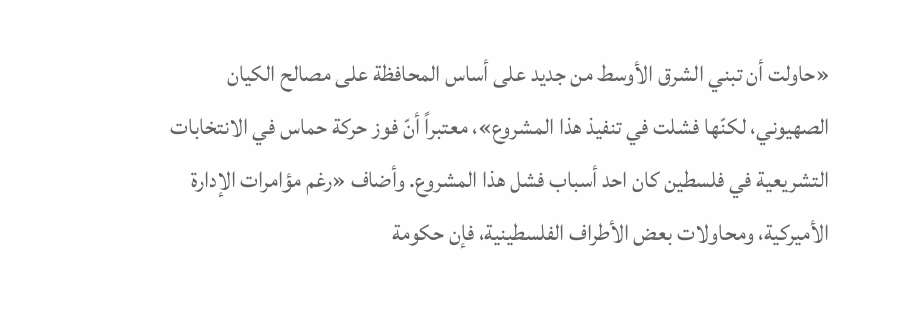«حاولت أن تبني الشرق الأوسط من جديد على أساس المحافظة على مصالح الكيان الصهيوني، لكنّها فشلت في تنفيذ هذا المشروع»، معتبراً أنّ فوز حركة حماس في الانتخابات التشريعية في فلسطين كان احد أسباب فشل هذا المشروع. وأضاف «رغم مؤامرات الإدارة الأميركية، ومحاولات بعض الأطراف الفلسطينية، فإن حكومة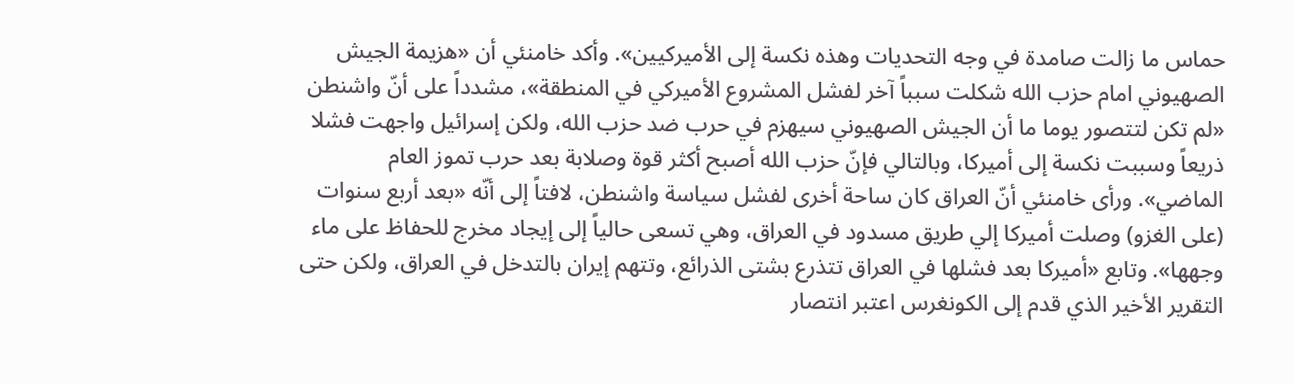حماس ما زالت صامدة في وجه التحديات وهذه نكسة إلى الأميركيين». وأكد خامنئي أن «هزيمة الجيش الصهيوني امام حزب الله شكلت سبباً آخر لفشل المشروع الأميركي في المنطقة»، مشدداً على أنّ واشنطن «لم تكن لتتصور يوما ما أن الجيش الصهيوني سيهزم في حرب ضد حزب الله، ولكن إسرائيل واجهت فشلا ذريعاً وسببت نكسة إلى أميركا، وبالتالي فإنّ حزب الله أصبح أكثر قوة وصلابة بعد حرب تموز العام الماضي». ورأى خامنئي أنّ العراق كان ساحة أخرى لفشل سياسة واشنطن، لافتاً إلى أنّه «بعد أربع سنوات (على الغزو) وصلت أميركا إلي طريق مسدود في العراق، وهي تسعى حالياً إلى إيجاد مخرج للحفاظ على ماء وجهها». وتابع «أميركا بعد فشلها في العراق تتذرع بشتى الذرائع، وتتهم إيران بالتدخل في العراق، ولكن حتى التقرير الأخير الذي قدم إلى الكونغرس اعتبر انتصار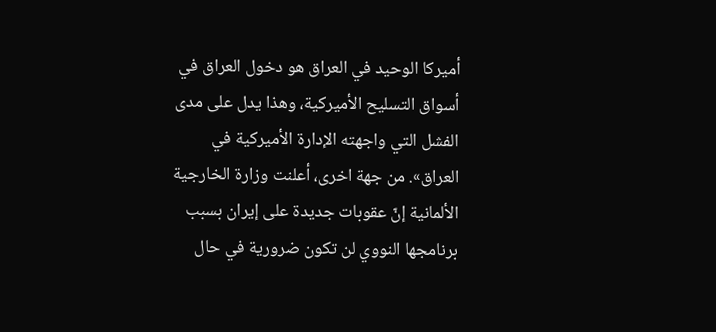أميركا الوحيد في العراق هو دخول العراق في أسواق التسليح الأميركية، وهذا يدل على مدى الفشل التي واجهته الإدارة الأميركية في العراق». من جهة اخرى، أعلنت وزارة الخارجية الألمانية إنّ عقوبات جديدة على إيران بسبب برنامجها النووي لن تكون ضرورية في حال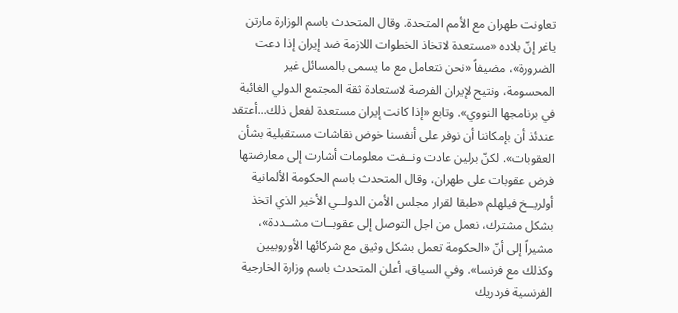تعاونت طهران مع الأمم المتحدة. وقال المتحدث باسم الوزارة مارتن ياغر إنّ بلاده «مستعدة لاتخاذ الخطوات اللازمة ضد إيران إذا دعت الضرورة»، مضيفاً «نحن نتعامل مع ما يسمى بالمسائل غير المحسومة، ونتيح لإيران الفرصة لاستعادة ثقة المجتمع الدولي الغائبة في برنامجها النووي». وتابع «إذا كانت إيران مستعدة لفعل ذلك...أعتقد عندئذ أن بإمكاننا أن نوفر على أنفسنا خوض نقاشات مستقبلية بشأن العقوبات». لكنّ برلين عادت ونــفت معلومات أشارت إلى معارضتها فرض عقوبات على طهران، وقال المتحدث باسم الحكومة الألمانية أولريــخ فيلهلم «طبقا لقرار مجلس الأمن الدولــي الأخير الذي اتخذ بشكل مشترك، نعمل من اجل التوصل إلى عقوبــات مشــددة»، مشيراً إلى أنّ «الحكومة تعمل بشكل وثيق مع شركائها الأوروبيين وكذلك مع فرنسا». وفي السياق، أعلن المتحدث باسم وزارة الخارجية الفرنسية فردريك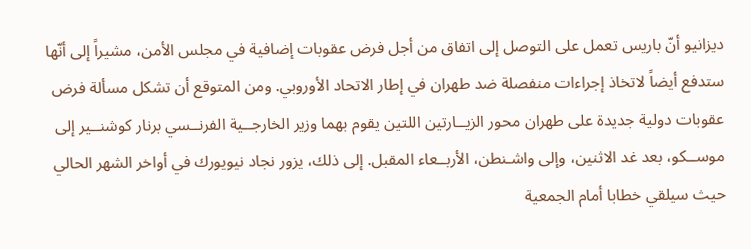ديزانيو أنّ باريس تعمل على التوصل إلى اتفاق من أجل فرض عقوبات إضافية في مجلس الأمن، مشيراً إلى أنّها ستدفع أيضاً لاتخاذ إجراءات منفصلة ضد طهران في إطار الاتحاد الأوروبي. ومن المتوقع أن تشكل مسألة فرض عقوبات دولية جديدة على طهران محور الزيــارتين اللتين يقوم بهما وزير الخارجــية الفرنــسي برنار كوشنــير إلى موســكو، بعد غد الاثنين، وإلى واشـنطن، الأربــعاء المقبل. إلى ذلك، يزور نجاد نيويورك في أواخر الشهر الحالي حيث سيلقي خطابا أمام الجمعية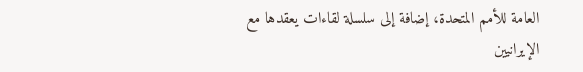العامة للأمم المتحدة، إضافة إلى سلسلة لقاءات يعقدها مع الإيرانيين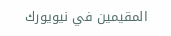المقيمين في نيويورك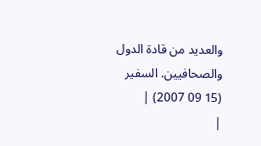والعديد من قادة الدول والصحافيين. السفير (15 09 2007) |
|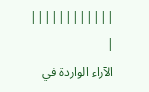||||||||||||
|
الآراء الواردة في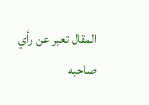المقال تعبر عن رأي صاحبه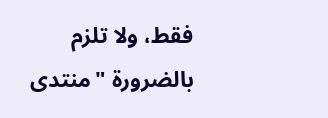فقط، ولا تلزم بالضرورة "منتدى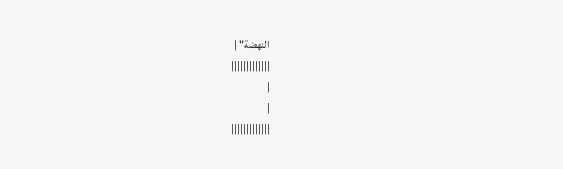النهضة" |
|||||||||||||
|
|
|||||||||||||